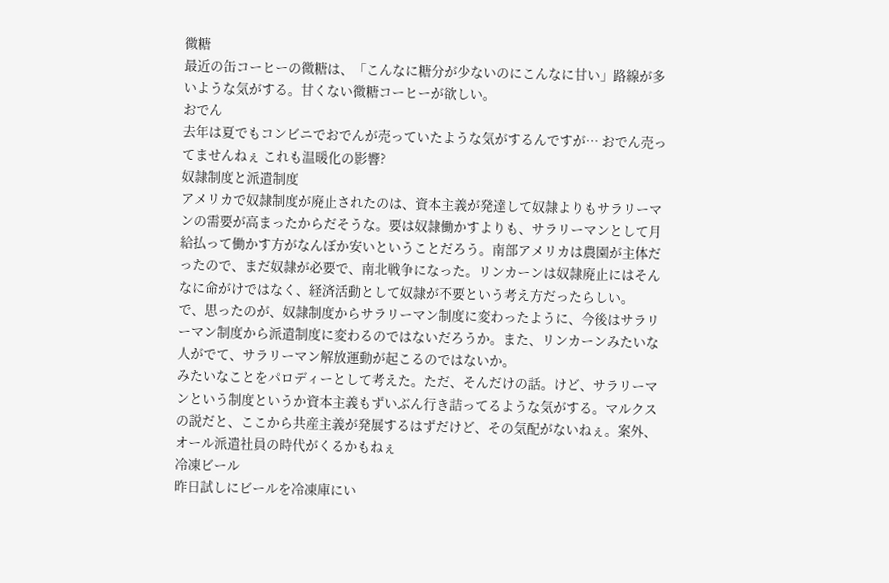微糖
最近の缶コーヒーの微糖は、「こんなに糖分が少ないのにこんなに甘い」路線が多いような気がする。甘くない微糖コーヒーが欲しい。
おでん
去年は夏でもコンビニでおでんが売っていたような気がするんですが… おでん売ってませんねぇ これも温暖化の影響?
奴隷制度と派遣制度
アメリカで奴隷制度が廃止されたのは、資本主義が発達して奴隷よりもサラリーマンの需要が高まったからだそうな。要は奴隷働かすよりも、サラリーマンとして月給払って働かす方がなんぼか安いということだろう。南部アメリカは農園が主体だったので、まだ奴隷が必要で、南北戦争になった。リンカーンは奴隷廃止にはそんなに命がけではなく、経済活動として奴隷が不要という考え方だったらしい。
で、思ったのが、奴隷制度からサラリーマン制度に変わったように、今後はサラリーマン制度から派遣制度に変わるのではないだろうか。また、リンカーンみたいな人がでて、サラリーマン解放運動が起こるのではないか。
みたいなことをパロディーとして考えた。ただ、そんだけの話。けど、サラリーマンという制度というか資本主義もずいぶん行き詰ってるような気がする。マルクスの説だと、ここから共産主義が発展するはずだけど、その気配がないねぇ。案外、オール派遣社員の時代がくるかもねぇ
冷凍ビール
昨日試しにビールを冷凍庫にい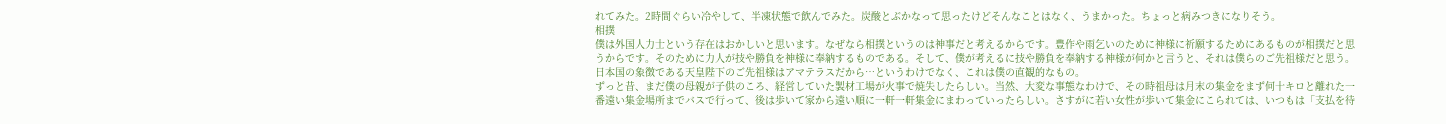れてみた。2時間ぐらい冷やして、半凍状態で飲んでみた。炭酸とぶかなって思ったけどそんなことはなく、うまかった。ちょっと病みつきになりそう。
相撲
僕は外国人力士という存在はおかしいと思います。なぜなら相撲というのは神事だと考えるからです。豊作や雨乞いのために神様に祈願するためにあるものが相撲だと思うからです。そのために力人が技や勝負を神様に奉納するものである。そして、僕が考えるに技や勝負を奉納する神様が何かと言うと、それは僕らのご先祖様だと思う。日本国の象徴である天皇陛下のご先祖様はアマテラスだから…というわけでなく、これは僕の直観的なもの。
ずっと昔、まだ僕の母親が子供のころ、経営していた製材工場が火事で焼失したらしい。当然、大変な事態なわけで、その時祖母は月末の集金をまず何十キロと離れた一番遠い集金場所までバスで行って、後は歩いて家から遠い順に一軒一軒集金にまわっていったらしい。さすがに若い女性が歩いて集金にこられては、いつもは「支払を待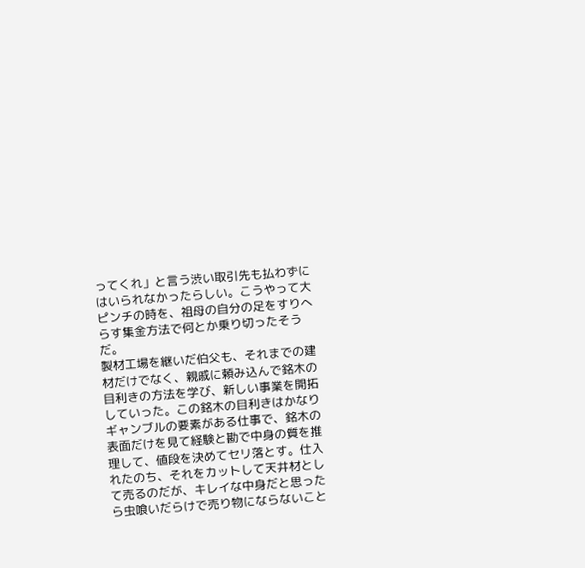ってくれ」と言う渋い取引先も払わずにはいられなかったらしい。こうやって大ピンチの時を、祖母の自分の足をすりへらす集金方法で何とか乗り切ったそうだ。
製材工場を継いだ伯父も、それまでの建材だけでなく、親戚に頼み込んで銘木の目利きの方法を学び、新しい事業を開拓していった。この銘木の目利きはかなりギャンブルの要素がある仕事で、銘木の表面だけを見て経験と勘で中身の質を推理して、値段を決めてセリ落とす。仕入れたのち、それをカットして天井材として売るのだが、キレイな中身だと思ったら虫喰いだらけで売り物にならないこと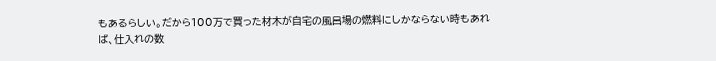もあるらしい。だから100万で買った材木が自宅の風呂場の燃料にしかならない時もあれば、仕入れの数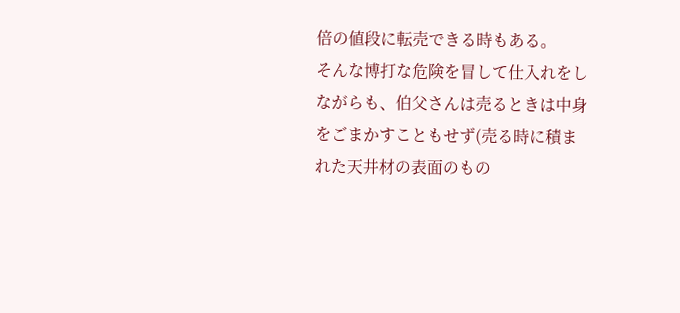倍の値段に転売できる時もある。
そんな博打な危険を冒して仕入れをしながらも、伯父さんは売るときは中身をごまかすこともせず(売る時に積まれた天井材の表面のもの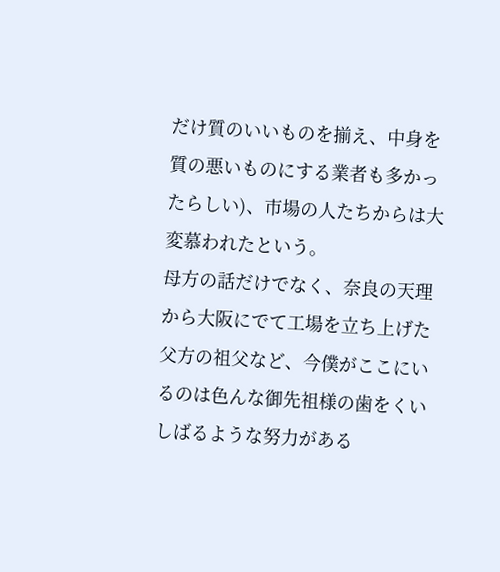だけ質のいいものを揃え、中身を質の悪いものにする業者も多かったらしい)、市場の人たちからは大変慕われたという。
母方の話だけでなく、奈良の天理から大阪にでて工場を立ち上げた父方の祖父など、今僕がここにいるのは色んな御先祖様の歯をくいしばるような努力がある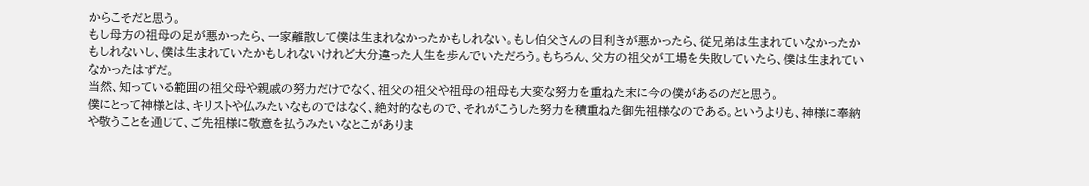からこそだと思う。
もし母方の祖母の足が悪かったら、一家離散して僕は生まれなかったかもしれない。もし伯父さんの目利きが悪かったら、従兄弟は生まれていなかったかもしれないし、僕は生まれていたかもしれないけれど大分違った人生を歩んでいただろう。もちろん、父方の祖父が工場を失敗していたら、僕は生まれていなかったはずだ。
当然、知っている範囲の祖父母や親戚の努力だけでなく、祖父の祖父や祖母の祖母も大変な努力を重ねた末に今の僕があるのだと思う。
僕にとって神様とは、キリストや仏みたいなものではなく、絶対的なもので、それがこうした努力を積重ねた御先祖様なのである。というよりも、神様に奉納や敬うことを通じて、ご先祖様に敬意を払うみたいなとこがありま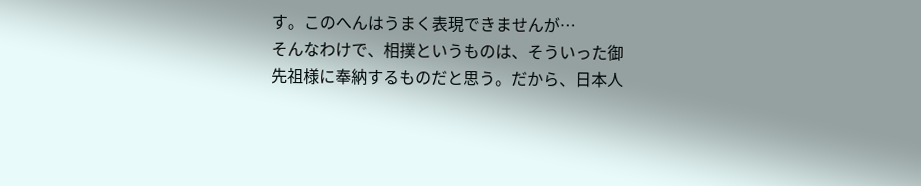す。このへんはうまく表現できませんが…
そんなわけで、相撲というものは、そういった御先祖様に奉納するものだと思う。だから、日本人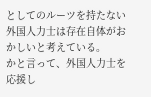としてのルーツを持たない外国人力士は存在自体がおかしいと考えている。
かと言って、外国人力士を応援し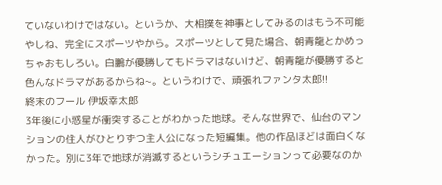ていないわけではない。というか、大相撲を神事としてみるのはもう不可能やしね、完全にスポーツやから。スポーツとして見た場合、朝青龍とかめっちゃおもしろい。白鵬が優勝してもドラマはないけど、朝青龍が優勝すると色んなドラマがあるからね~。というわけで、頑張れファンタ太郎!!
終末のフール 伊坂幸太郎
3年後に小惑星が衝突することがわかった地球。そんな世界で、仙台のマンションの住人がひとりずつ主人公になった短編集。他の作品ほどは面白くなかった。別に3年で地球が消滅するというシチュエーションって必要なのか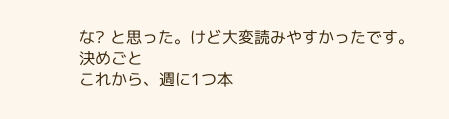な? と思った。けど大変読みやすかったです。
決めごと
これから、週に1つ本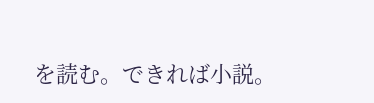を読む。できれば小説。